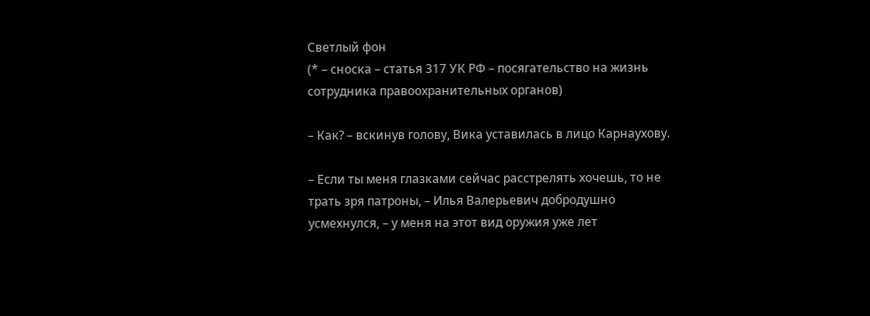Светлый фон
(* – сноска – статья 317 УК РФ – посягательство на жизнь сотрудника правоохранительных органов)

– Как? – вскинув голову, Вика уставилась в лицо Карнаухову.

– Если ты меня глазками сейчас расстрелять хочешь, то не трать зря патроны, – Илья Валерьевич добродушно усмехнулся, – у меня на этот вид оружия уже лет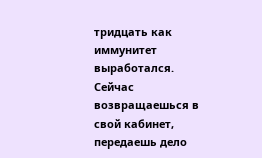тридцать как иммунитет выработался. Сейчас возвращаешься в свой кабинет, передаешь дело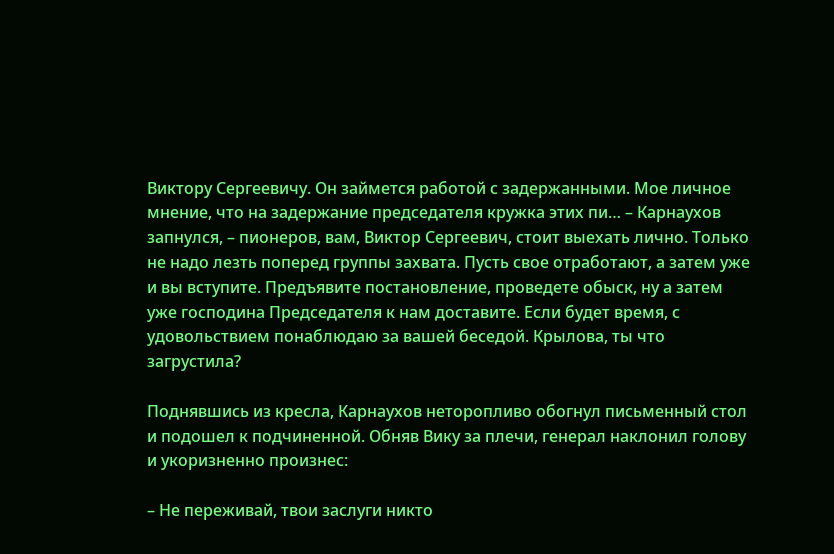Виктору Сергеевичу. Он займется работой с задержанными. Мое личное мнение, что на задержание председателя кружка этих пи… – Карнаухов запнулся, – пионеров, вам, Виктор Сергеевич, стоит выехать лично. Только не надо лезть поперед группы захвата. Пусть свое отработают, а затем уже и вы вступите. Предъявите постановление, проведете обыск, ну а затем уже господина Председателя к нам доставите. Если будет время, с удовольствием понаблюдаю за вашей беседой. Крылова, ты что загрустила?

Поднявшись из кресла, Карнаухов неторопливо обогнул письменный стол и подошел к подчиненной. Обняв Вику за плечи, генерал наклонил голову и укоризненно произнес:

– Не переживай, твои заслуги никто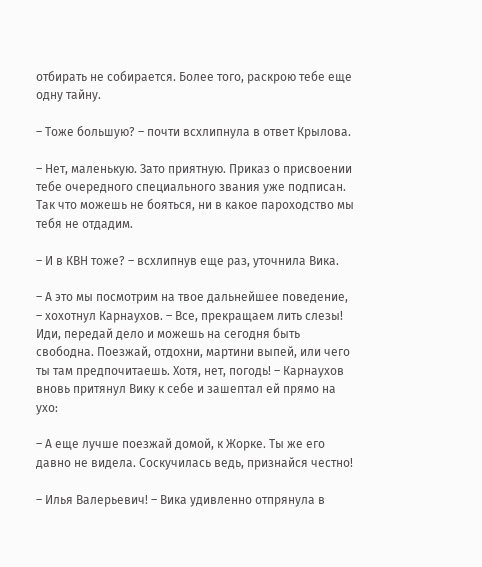отбирать не собирается. Более того, раскрою тебе еще одну тайну.

– Тоже большую? – почти всхлипнула в ответ Крылова.

– Нет, маленькую. Зато приятную. Приказ о присвоении тебе очередного специального звания уже подписан. Так что можешь не бояться, ни в какое пароходство мы тебя не отдадим.

– И в КВН тоже? – всхлипнув еще раз, уточнила Вика.

– А это мы посмотрим на твое дальнейшее поведение, – хохотнул Карнаухов. – Все, прекращаем лить слезы! Иди, передай дело и можешь на сегодня быть свободна. Поезжай, отдохни, мартини выпей, или чего ты там предпочитаешь. Хотя, нет, погодь! – Карнаухов вновь притянул Вику к себе и зашептал ей прямо на ухо:

– А еще лучше поезжай домой, к Жорке. Ты же его давно не видела. Соскучилась ведь, признайся честно!

– Илья Валерьевич! – Вика удивленно отпрянула в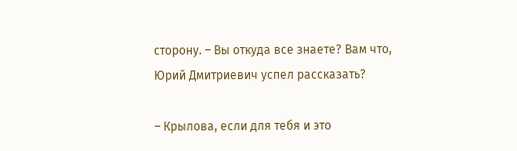сторону. – Вы откуда все знаете? Вам что, Юрий Дмитриевич успел рассказать?

– Крылова, если для тебя и это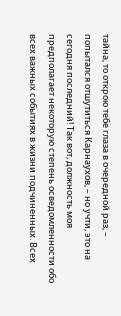тайна, то открою тебе глаза в очередной раз, – попытался отшутиться Карнаухов, – но учти, это на сегодня последний! Так вот, должность моя предполагает некоторую степень осведомленности обо всех важных событиях в жизни подчиненных. Всех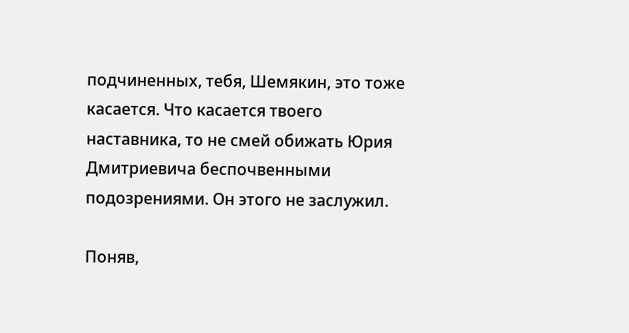подчиненных, тебя, Шемякин, это тоже касается. Что касается твоего наставника, то не смей обижать Юрия Дмитриевича беспочвенными подозрениями. Он этого не заслужил.

Поняв,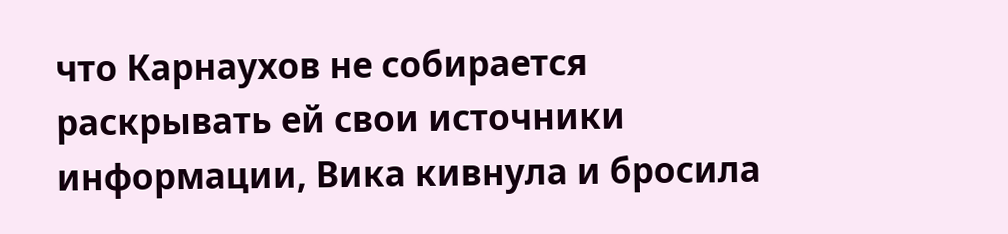что Карнаухов не собирается раскрывать ей свои источники информации, Вика кивнула и бросила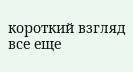короткий взгляд все еще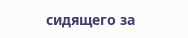сидящего за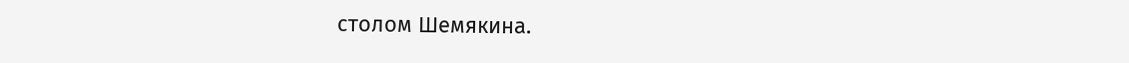столом Шемякина.